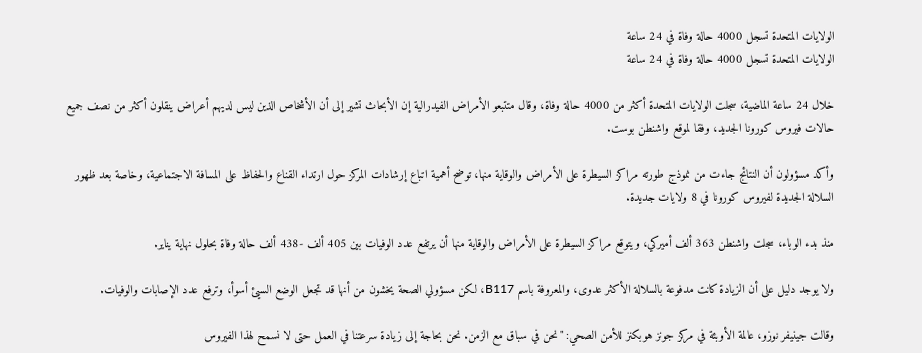الولايات المتحدة تسجل 4000 حالة وفاة في 24 ساعة
الولايات المتحدة تسجل 4000 حالة وفاة في 24 ساعة

خلال 24 ساعة الماضية، سجلت الولايات المتحدة أكثر من 4000 حالة وفاة، وقال متتبعو الأمراض الفيدرالية إن الأبحاث تشير إلى أن الأشخاص الذين ليس لديهم أعراض ينقلون أكثر من نصف جميع حالات فيروس كورونا الجديد، وفقا لموقع واشنطن بوست.

وأكد مسؤولون أن النتائج جاءت من نموذج طورته مراكز السيطرة على الأمراض والوقاية منها، توضح أهمية اتباع إرشادات المركز حول ارتداء القناع والحفاظ على المسافة الاجتماعية، وخاصة بعد ظهور السلالة الجديدة لفيروس كورونا في 8 ولايات جديدة.

منذ بدء الوباء، سجلت واشنطن 363 ألف أميركي، ويتوقع مراكز السيطرة على الأمراض والوقاية منها أن يرتفع عدد الوفيات بين 405 ألف -438 ألف حالة وفاة بحلول نهاية يناير.

ولا يوجد دليل على أن الزيادة كانت مدفوعة بالسلالة الأكثر عدوى، والمعروفة باسم B117، لكن مسؤولي الصحة يخشون من أنها قد تجعل الوضع السيئ أسوأ، وترفع عدد الإصابات والوفيات.

وقالت جينيفر نوزو، عالمة الأوبئة في مركز جونز هوبكنز للأمن الصحي: "نحن في سباق مع الزمن. نحن بحاجة إلى زيادة سرعتنا في العمل حتى لا نسمح لهذا الفيروس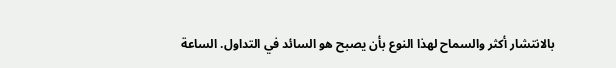بالانتشار أكثر والسماح لهذا النوع بأن يصبح هو السائد في التداول. الساعة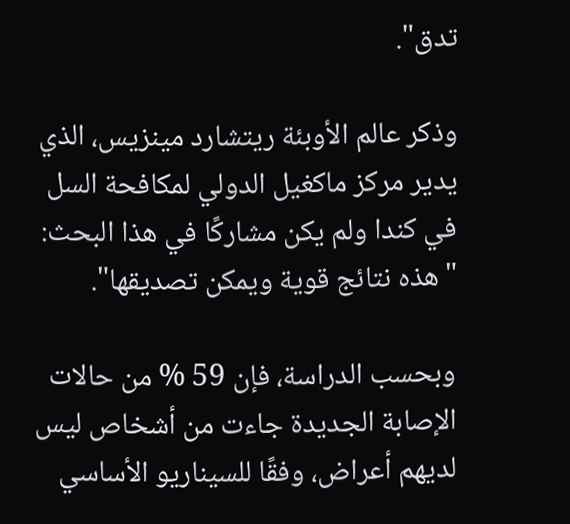تدق".

وذكر عالم الأوبئة ريتشارد مينزيس، الذي يدير مركز ماكغيل الدولي لمكافحة السل في كندا ولم يكن مشاركًا في هذا البحث: "هذه نتائج قوية ويمكن تصديقها".

وبحسب الدراسة، فإن 59 % من حالات الإصابة الجديدة جاءت من أشخاص ليس لديهم أعراض، وفقًا للسيناريو الأساسي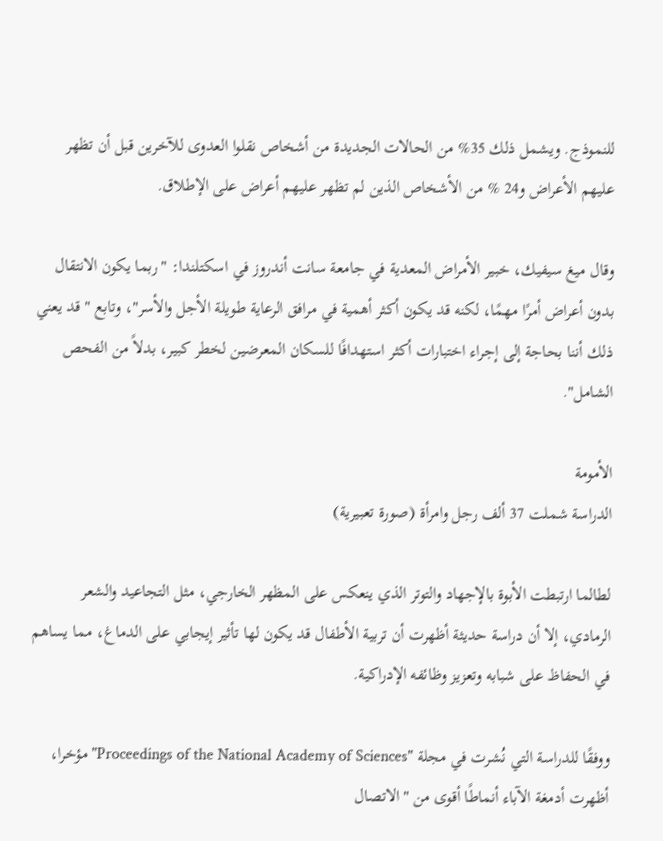للنموذج. ويشمل ذلك 35% من الحالات الجديدة من أشخاص نقلوا العدوى للآخرين قبل أن تظهر عليهم الأعراض و24 % من الأشخاص الذين لم تظهر عليهم أعراض على الإطلاق.

وقال ميغ سيفيك، خبير الأمراض المعدية في جامعة سانت أندروز في اسكتلندا: "ربما يكون الانتقال بدون أعراض أمرًا مهمًا، لكنه قد يكون أكثر أهمية في مرافق الرعاية طويلة الأجل والأسر"، وتابع "قد يعني ذلك أننا بحاجة إلى إجراء اختبارات أكثر استهدافًا للسكان المعرضين لخطر كبير، بدلاً من الفحص الشامل".

الأمومة
الدراسة شملت 37 ألف رجل وامرأة (صورة تعبيرية)

لطالما ارتبطت الأبوة بالإجهاد والتوتر الذي ينعكس على المظهر الخارجي، مثل التجاعيد والشعر الرمادي، إلا أن دراسة حديثة أظهرت أن تربية الأطفال قد يكون لها تأثير إيجابي على الدماغ، مما يساهم في الحفاظ على شبابه وتعزيز وظائفه الإدراكية.

ووفقًا للدراسة التي نُشرت في مجلة "Proceedings of the National Academy of Sciences" مؤخرا، أظهرت أدمغة الآباء أنماطًا أقوى من "الاتصال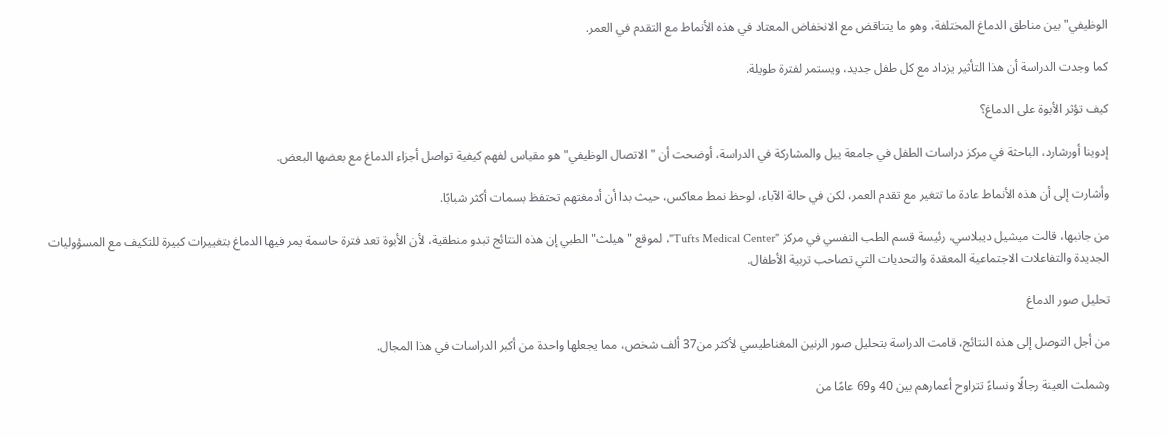الوظيفي" بين مناطق الدماغ المختلفة، وهو ما يتناقض مع الانخفاض المعتاد في هذه الأنماط مع التقدم في العمر.

كما وجدت الدراسة أن هذا التأثير يزداد مع كل طفل جديد، ويستمر لفترة طويلة.

كيف تؤثر الأبوة على الدماغ؟

إدوينا أورشارد، الباحثة في مركز دراسات الطفل في جامعة ييل والمشاركة في الدراسة، أوضحت أن "الاتصال الوظيفي" هو مقياس لفهم كيفية تواصل أجزاء الدماغ مع بعضها البعض.

وأشارت إلى أن هذه الأنماط عادة ما تتغير مع تقدم العمر، لكن في حالة الآباء، لوحظ نمط معاكس، حيث بدا أن أدمغتهم تحتفظ بسمات أكثر شبابًا.

من جانبها، قالت ميشيل ديبلاسي، رئيسة قسم الطب النفسي في مركز "Tufts Medical Center"، لموقع "هيلث" الطبي إن هذه النتائج تبدو منطقية، لأن الأبوة تعد فترة حاسمة يمر فيها الدماغ بتغييرات كبيرة للتكيف مع المسؤوليات الجديدة والتفاعلات الاجتماعية المعقدة والتحديات التي تصاحب تربية الأطفال.

تحليل صور الدماغ

من أجل التوصل إلى هذه النتائج، قامت الدراسة بتحليل صور الرنين المغناطيسي لأكثر من37 ألف شخص، مما يجعلها واحدة من أكبر الدراسات في هذا المجال.

وشملت العينة رجالًا ونساءً تتراوح أعمارهم بين 40 و69 عامًا من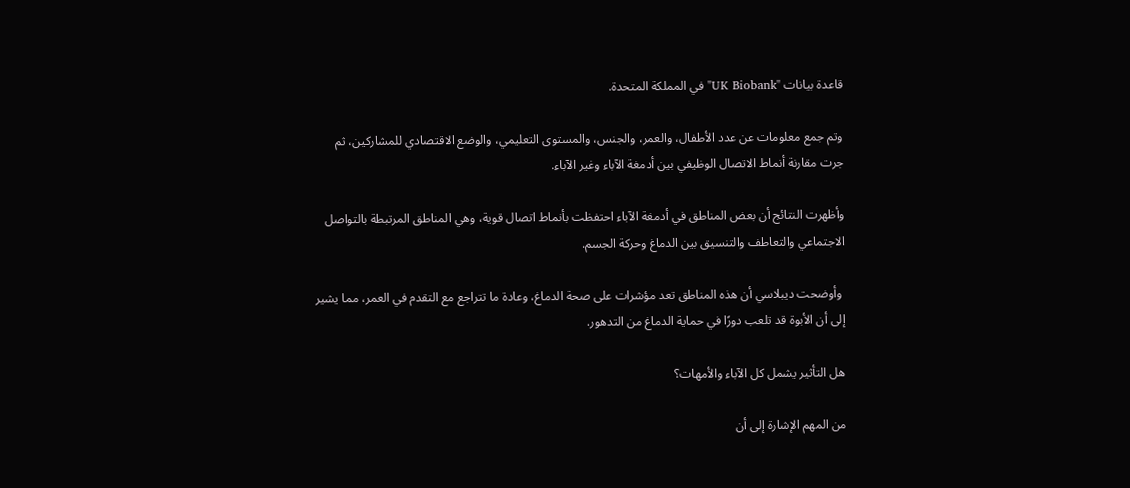قاعدة بيانات "UK Biobank" في المملكة المتحدة.

وتم جمع معلومات عن عدد الأطفال، والعمر، والجنس، والمستوى التعليمي، والوضع الاقتصادي للمشاركين، ثم جرت مقارنة أنماط الاتصال الوظيفي بين أدمغة الآباء وغير الآباء.

وأظهرت النتائج أن بعض المناطق في أدمغة الآباء احتفظت بأنماط اتصال قوية، وهي المناطق المرتبطة بالتواصل الاجتماعي والتعاطف والتنسيق بين الدماغ وحركة الجسم.

 وأوضحت ديبلاسي أن هذه المناطق تعد مؤشرات على صحة الدماغ، وعادة ما تتراجع مع التقدم في العمر، مما يشير إلى أن الأبوة قد تلعب دورًا في حماية الدماغ من التدهور.

هل التأثير يشمل كل الآباء والأمهات؟

من المهم الإشارة إلى أن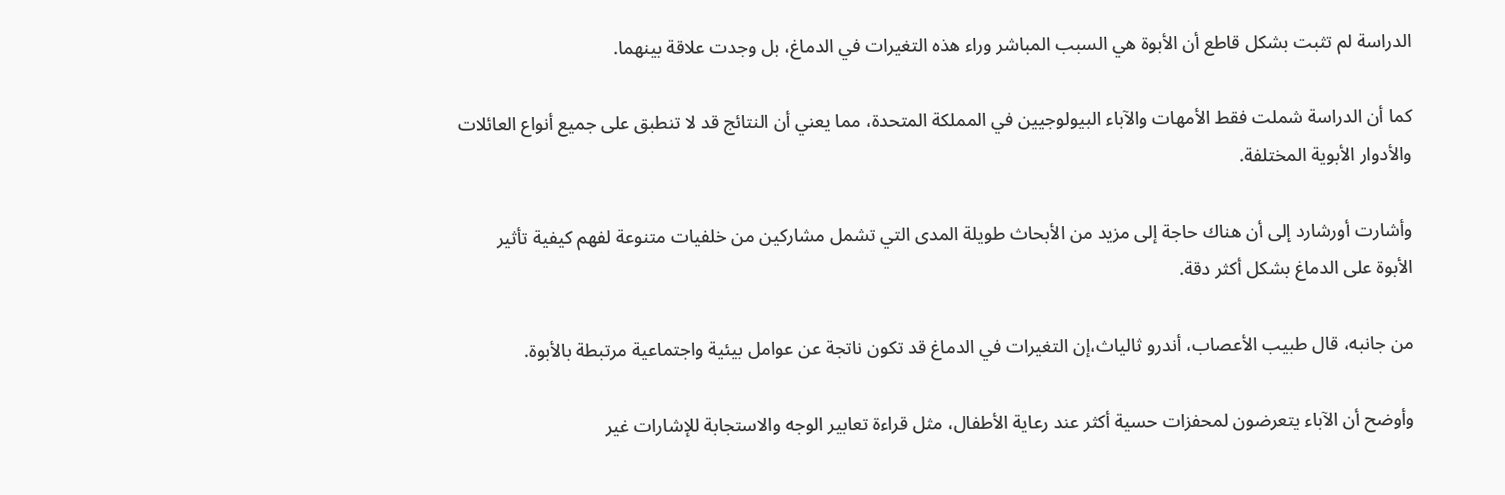الدراسة لم تثبت بشكل قاطع أن الأبوة هي السبب المباشر وراء هذه التغيرات في الدماغ، بل وجدت علاقة بينهما.

كما أن الدراسة شملت فقط الأمهات والآباء البيولوجيين في المملكة المتحدة، مما يعني أن النتائج قد لا تنطبق على جميع أنواع العائلات والأدوار الأبوية المختلفة.

وأشارت أورشارد إلى أن هناك حاجة إلى مزيد من الأبحاث طويلة المدى التي تشمل مشاركين من خلفيات متنوعة لفهم كيفية تأثير الأبوة على الدماغ بشكل أكثر دقة.

من جانبه، قال طبيب الأعصاب، أندرو ثالياث،إن التغيرات في الدماغ قد تكون ناتجة عن عوامل بيئية واجتماعية مرتبطة بالأبوة.

وأوضح أن الآباء يتعرضون لمحفزات حسية أكثر عند رعاية الأطفال، مثل قراءة تعابير الوجه والاستجابة للإشارات غير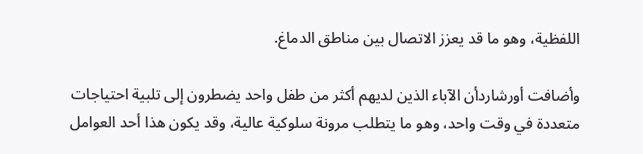اللفظية، وهو ما قد يعزز الاتصال بين مناطق الدماغ.

وأضافت أورشاردأن الآباء الذين لديهم أكثر من طفل واحد يضطرون إلى تلبية احتياجات متعددة في وقت واحد، وهو ما يتطلب مرونة سلوكية عالية، وقد يكون هذا أحد العوامل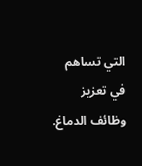التي تساهم في تعزيز وظائف الدماغ.